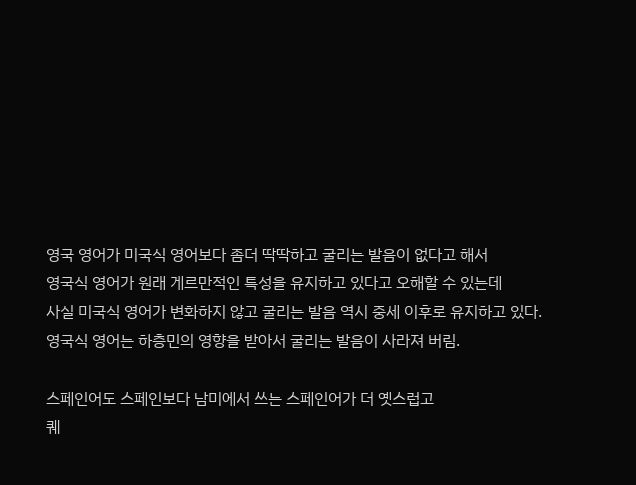영국 영어가 미국식 영어보다 좀더 딱딱하고 굴리는 발음이 없다고 해서
영국식 영어가 원래 게르만적인 특성을 유지하고 있다고 오해할 수 있는데
사실 미국식 영어가 변화하지 않고 굴리는 발음 역시 중세 이후로 유지하고 있다.
영국식 영어는 하층민의 영향을 받아서 굴리는 발음이 사라져 버림.

스페인어도 스페인보다 남미에서 쓰는 스페인어가 더 옛스럽고
퀘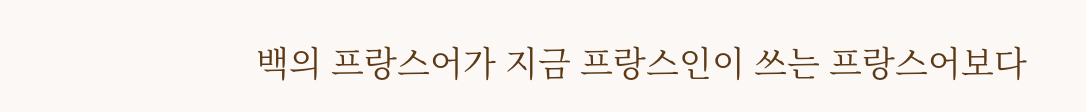백의 프랑스어가 지금 프랑스인이 쓰는 프랑스어보다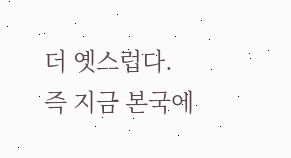더 옛스럽다.
즉 지금 본국에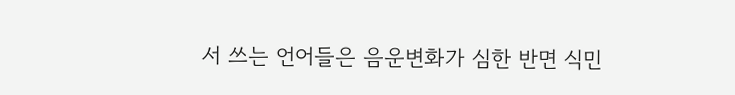서 쓰는 언어들은 음운변화가 심한 반면 식민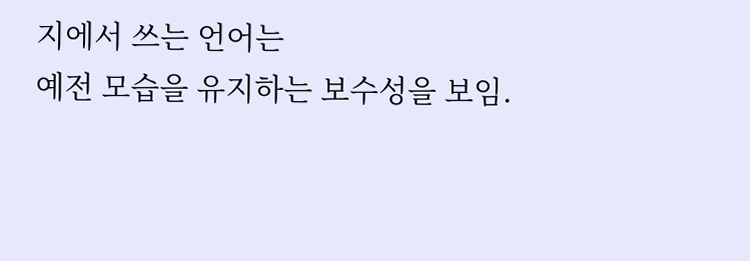지에서 쓰는 언어는
예전 모습을 유지하는 보수성을 보임.